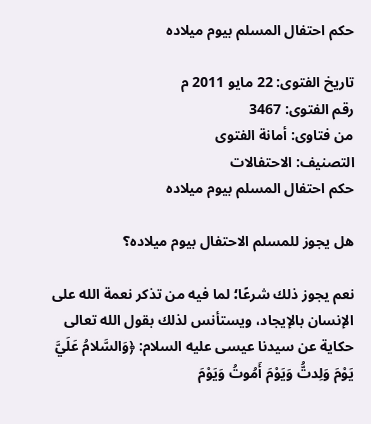حكم احتفال المسلم بيوم ميلاده

تاريخ الفتوى: 22 مايو 2011 م
رقم الفتوى: 3467
من فتاوى: أمانة الفتوى
التصنيف: الاحتفالات
حكم احتفال المسلم بيوم ميلاده

هل يجوز للمسلم الاحتفال بيوم ميلاده؟

نعم يجوز ذلك شرعًا؛ لما فيه من تذكر نعمة الله على الإنسان بالإيجاد، ويستأنس لذلك بقول الله تعالى حكاية عن سيدنا عيسى عليه السلام: ﴿وَالسَّلامُ عَلَيَّ يَوْمَ وَلِدتُّ وَيَوْمَ أَمُوتُ وَيَوْمَ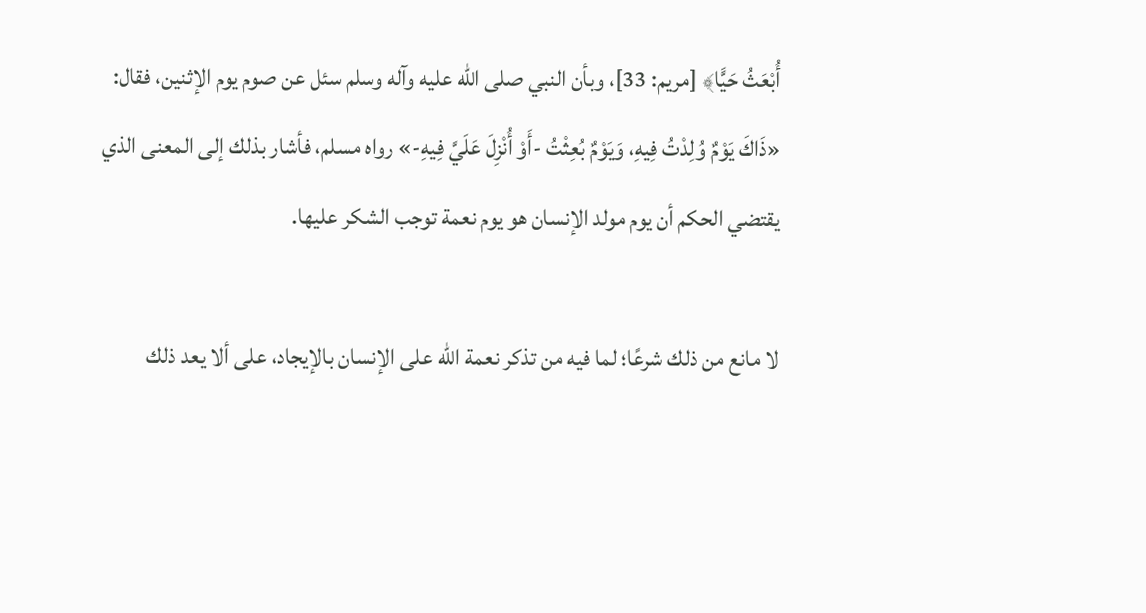أُبْعَثُ حَيًّا﴾ [مريم: 33]، وبأن النبي صلى الله عليه وآله وسلم سئل عن صوم يوم الإثنين، فقال: «ذَاكَ يَوْمٌ وُلِدْتُ فِيهِ، وَيَوْمٌ بُعِثْتُ -أَوْ أُنْزِلَ عَلَيَّ فِيهِ-» رواه مسلم، فأشار بذلك إلى المعنى الذي يقتضي الحكم أن يوم مولد الإنسان هو يوم نعمة توجب الشكر عليها.

لا مانع من ذلك شرعًا؛ لما فيه من تذكر نعمة الله على الإنسان بالإيجاد، على ألا يعد ذلك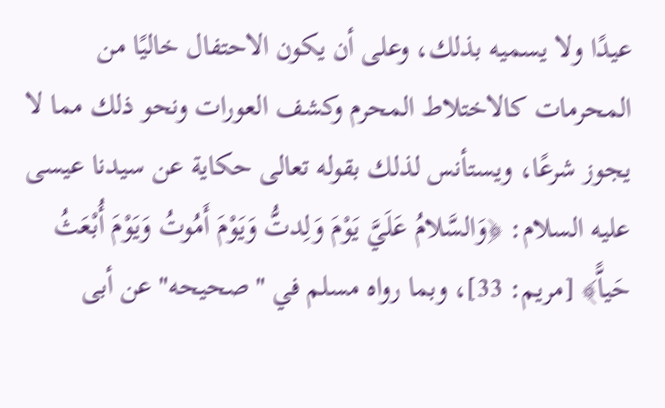عيدًا ولا يسميه بذلك، وعلى أن يكون الاحتفال خاليًا من المحرمات كالاختلاط المحرم وكشف العورات ونحو ذلك مما لا يجوز شرعًا، ويستأنس لذلك بقوله تعالى حكاية عن سيدنا عيسى عليه السلام: ﴿وَالسَّلامُ عَلَيَّ يَوْمَ وَلِدتُّ وَيَوْمَ أَمُوتُ وَيَوْمَ أُبْعَثُ حَياًّ﴾ [مريم: 33]، وبما رواه مسلم في "صحيحه" عن أبى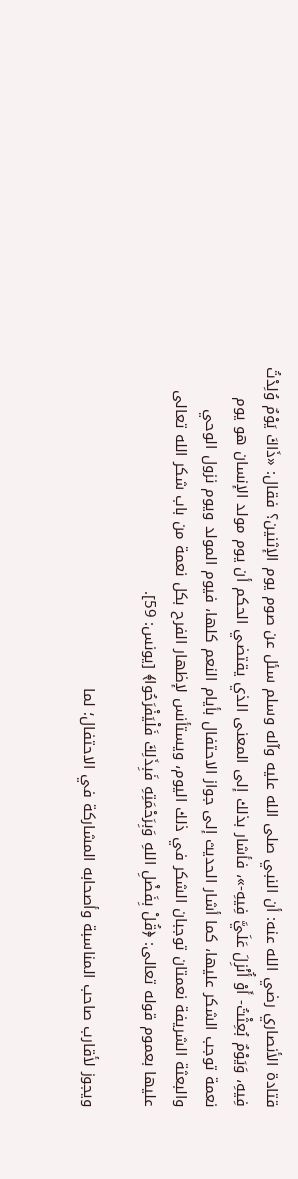قتادة الأنصاري رضي الله عنه: أن النبي صلى الله عليه وآله وسلم سئل عن صوم يوم الإثنين؟ فقال: «ذَاكَ يَوْمٌ وُلِدْتُ فِيهِ، وَيَوْمٌ بُعِثْتُ- أَوْ أُنْزِلَ عَلَيَّ فِيهِ-»، فأشار بذلك إلى المعنى الذي يقتضي الحكم أن يوم مولد الإنسان هو يوم نعمة توجب الشكر عليها، كما أشار الحديث إلى جواز الاحتفال بأيام النعم كلها، فيوم المولد ويوم نزول الوحي والبعثة الشريفة نعمتان توجبان الشكر في ذلك اليوم، ويستأنس لإظهار الفرح بكل نعمة من باب شكر الله تعالى عليها بعموم قوله تعالى: ﴿قُلْ بِفَضْلِ اللهِ وَبِرَحْمَتِهِ فَبِذَلِكَ فَلْيَفْرَحُوا﴾ [يونس: 59].

ويجوز لأقارب صاحب المناسبة وأصحابه المشاركة في الاحتفال؛ لما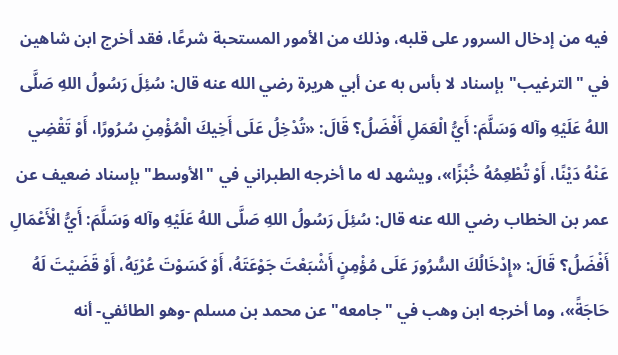فيه من إدخال السرور على قلبه، وذلك من الأمور المستحبة شرعًا، فقد أخرج ابن شاهين في "الترغيب" بإسناد لا بأس به عن أبي هريرة رضي الله عنه قال: سُئِلَ رَسُولُ اللهِ صَلَّى اللهُ عَلَيْهِ وآله وَسَلَّمَ: أَيُّ الْعَمَلِ أَفْضَلُ؟ قَالَ: «تُدْخِلُ عَلَى أَخِيكَ الْمُؤْمِنِ سُرُورًا، أَوْ تَقْضِي عَنْهُ دَيْنًا، أَوْ تُطْعِمُهُ خُبْزًا»، ويشهد له ما أخرجه الطبراني في "الأوسط" بإسناد ضعيف عن عمر بن الخطاب رضي الله عنه قال: سُئِلَ رَسُولُ اللهِ صَلَّى اللهُ عَلَيْهِ وآله وَسَلَّمَ: أَيُّ الْأَعْمَالِ أَفْضَلُ؟ قَالَ: «إِدْخَالُكَ السُّرُورَ عَلَى مُؤْمِنٍ أَشْبَعْتَ جَوْعَتَهُ، أَوْ كَسَوْتَ عُرْيَهُ، أَوْ قَضَيْتَ لَهُ حَاجَةً»، وما أخرجه ابن وهب في "جامعه" عن محمد بن مسلم -وهو الطائفي- أنه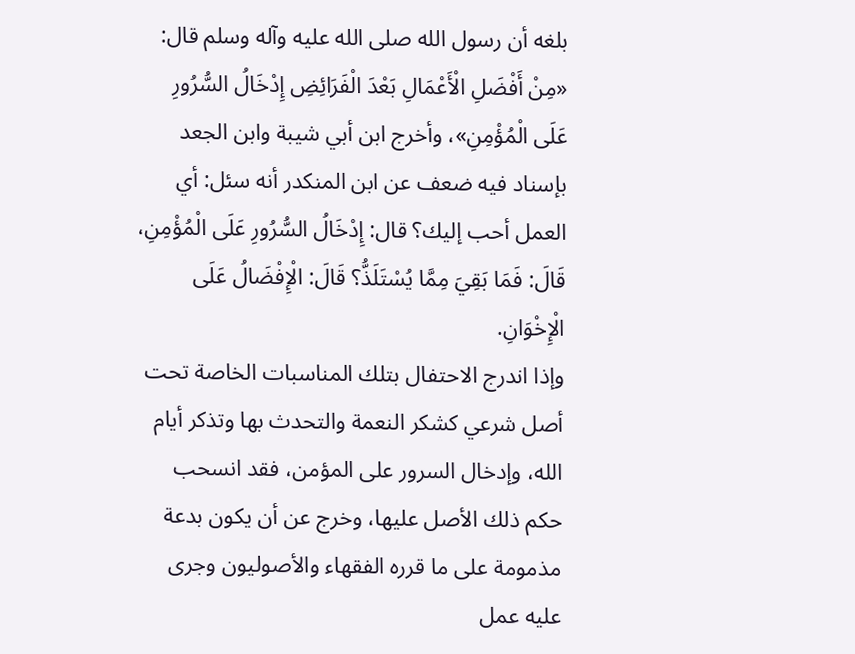بلغه أن رسول الله صلى الله عليه وآله وسلم قال: «مِنْ أَفْضَلِ الْأَعْمَالِ بَعْدَ الْفَرَائِضِ إِدْخَالُ السُّرُورِ عَلَى الْمُؤْمِنِ»، وأخرج ابن أبي شيبة وابن الجعد بإسناد فيه ضعف عن ابن المنكدر أنه سئل: أي العمل أحب إليك؟ قال: إِدْخَالُ السُّرُورِ عَلَى الْمُؤْمِنِ، قَالَ: فَمَا بَقِيَ مِمَّا يُسْتَلَذُّ؟ قَالَ: الْإِفْضَالُ عَلَى الْإِخْوَانِ.
وإذا اندرج الاحتفال بتلك المناسبات الخاصة تحت أصل شرعي كشكر النعمة والتحدث بها وتذكر أيام الله، وإدخال السرور على المؤمن، فقد انسحب حكم ذلك الأصل عليها، وخرج عن أن يكون بدعة مذمومة على ما قرره الفقهاء والأصوليون وجرى عليه عمل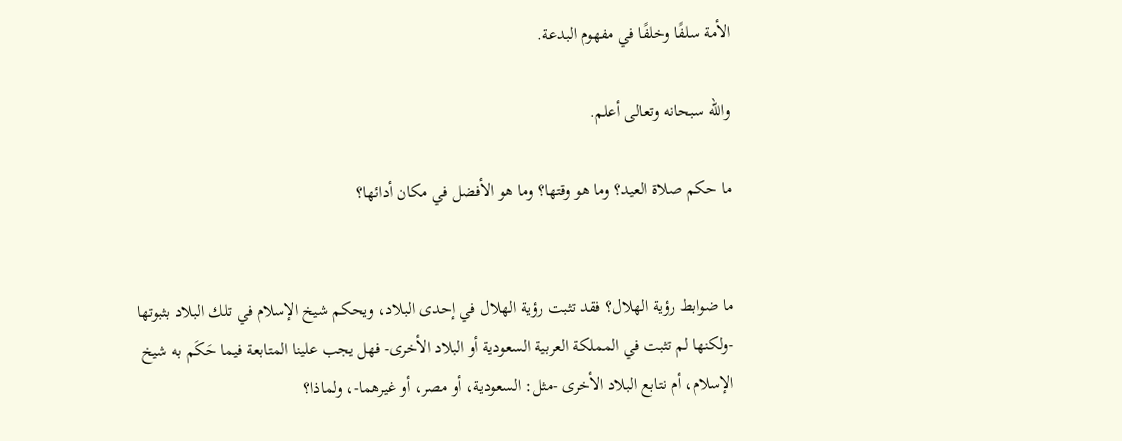الأمة سلفًا وخلفًا في مفهوم البدعة.

والله سبحانه وتعالى أعلم.

ما حكم صلاة العيد؟ وما هو وقتها؟ وما هو الأفضل في مكان أدائها؟


ما ضوابط رؤية الهلال؟ فقد تثبت رؤية الهلال في إحدى البلاد، ويحكم شيخ الإسلام في تلك البلاد بثبوتها -ولكنها لم تثبت في المملكة العربية السعودية أو البلاد الأخرى- فهل يجب علينا المتابعة فيما حَكَم به شيخ الإسلام، أم نتابع البلاد الأخرى -مثل: السعودية، أو مصر، أو غيرهما-، ولماذا؟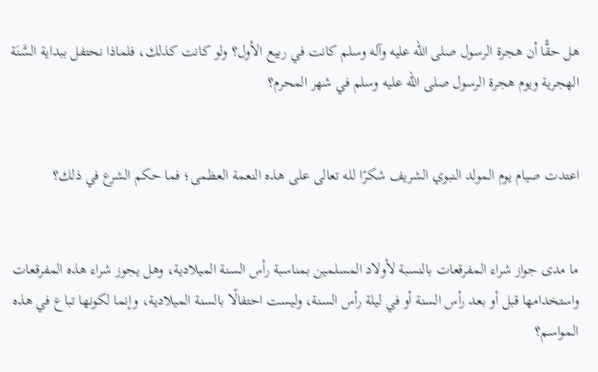هل حقًّا أن هجرة الرسول صلى الله عليه وآله وسلم كانت في ربيع الأول؟ ولو كانت كذلك، فلماذا نحتفل ببداية السَّنَة الهجرية ويوم هجرة الرسول صلى الله عليه وسلم في شهر المحرم؟


اعتدت صيام يوم المولد النبوي الشريف شكرًا لله تعالى على هذه النعمة العظمى؛ فما حكم الشرع في ذلك؟


ما مدى جواز شراء المفرقعات بالنسبة لأولاد المسلمين بمناسبة رأس السنة الميلادية، وهل يجوز شراء هذه المفرقعات واستخدامها قبل أو بعد رأس السنة أو في ليلة رأس السنة، وليست احتفالًا بالسنة الميلادية، وإنما لكونها تباع في هذه المواسم؟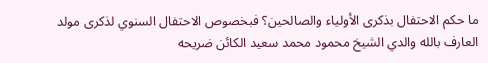ما حكم الاحتفال بذكرى الأولياء والصالحين؟ فبخصوص الاحتفال السنوي لذكرى مولد العارف بالله والدي الشيخ محمود محمد سعيد الكائن ضريحه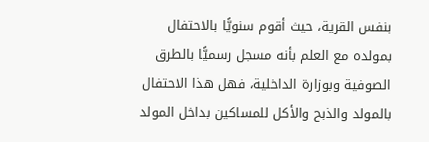بنفس القرية، حيث أقوم سنويًّا بالاحتفال بمولده مع العلم بأنه مسجل رسميًّا بالطرق الصوفية وبوزارة الداخلية، فهل هذا الاحتفال بالمولد والذبح والأكل للمساكين بداخل المولد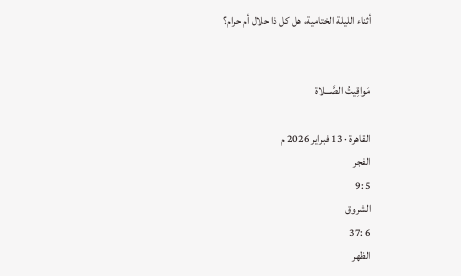أثناء الليلة الختامية، هل كل ذا حلال أم حرام؟


مَواقِيتُ الصَّـــلاة

القاهرة · 13 فبراير 2026 م
الفجر
5 :9
الشروق
6 :37
الظهر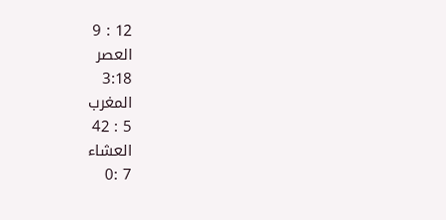12 : 9
العصر
3:18
المغرب
5 : 42
العشاء
7 :0